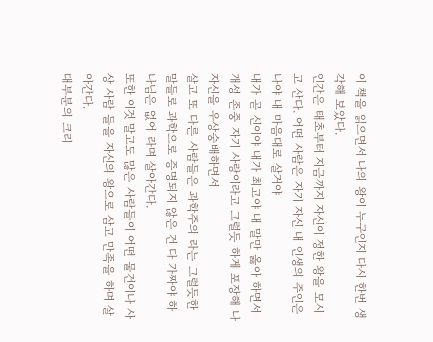이 책을 읽으면서 나의 왕이 누구인지 다시 한번 생각해 보았다.
인간은 태초부터 지금까지 자신이 정한 왕을 모시고 산다. 어떤 사람은 자기 자신 내 인생의 주인은 나야 내 마음대로 살거야
내가 곧 신이야 내가 최고야 내 말만 옳아 하면서 개성 존중 자기 사랑이라고 그럴듯 하게 포장해 나 자신을 우상숭배하면서
살고 또 다른 사람들은 과학주의 라는 그럴듯한 말들로 과학으로 증명되지 않은 건 다 가짜야 하나님은 없어 라며 살아간다.
또한 이것 말고도 많은 사람들이 어떤 물건이나 사상 사람 들을 자신의 왕으로 삼고 만족을 하며 살아간다.
대부분의 크리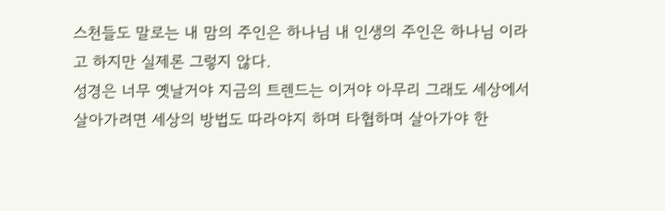스천들도 말로는 내 맘의 주인은 하나님 내 인생의 주인은 하나님 이라고 하지만 실제론 그렇지 않다.
성경은 너무 옛날거야 지금의 트렌드는 이거야 아무리 그래도 세상에서 살아가려면 세상의 방법도 따라야지 하며 타협하며 살아가야 한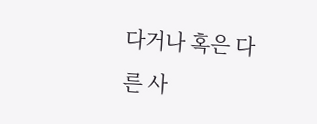다거나 혹은 다른 사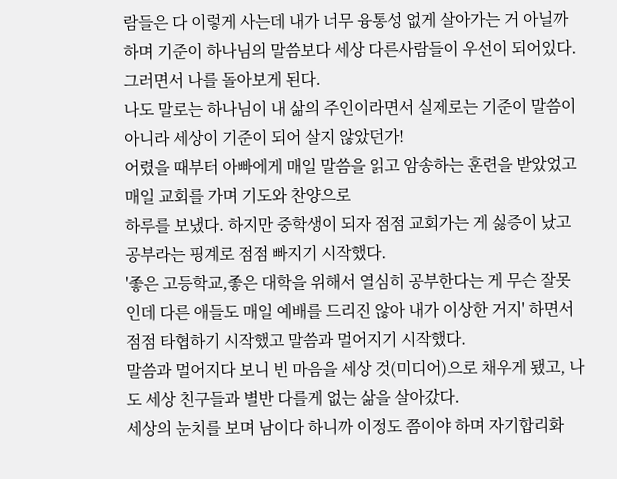람들은 다 이렇게 사는데 내가 너무 융통성 없게 살아가는 거 아닐까 하며 기준이 하나님의 말씀보다 세상 다른사람들이 우선이 되어있다.
그러면서 나를 돌아보게 된다.
나도 말로는 하나님이 내 삶의 주인이라면서 실제로는 기준이 말씀이 아니라 세상이 기준이 되어 살지 않았던가!
어렸을 때부터 아빠에게 매일 말씀을 읽고 암송하는 훈련을 받았었고 매일 교회를 가며 기도와 찬양으로
하루를 보냈다. 하지만 중학생이 되자 점점 교회가는 게 싫증이 났고 공부라는 핑계로 점점 빠지기 시작했다.
'좋은 고등학교,좋은 대학을 위해서 열심히 공부한다는 게 무슨 잘못인데 다른 애들도 매일 예배를 드리진 않아 내가 이상한 거지' 하면서 점점 타협하기 시작했고 말씀과 멀어지기 시작했다.
말씀과 멀어지다 보니 빈 마음을 세상 것(미디어)으로 채우게 됐고, 나도 세상 친구들과 별반 다를게 없는 삶을 살아갔다.
세상의 눈치를 보며 남이다 하니까 이정도 쯤이야 하며 자기합리화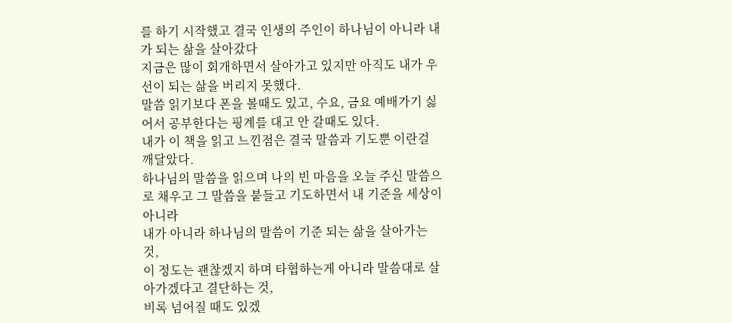를 하기 시작했고 결국 인생의 주인이 하나님이 아니라 내가 되는 삶을 살아갔다
지금은 많이 회개하면서 살아가고 있지만 아직도 내가 우선이 되는 삶을 버리지 못했다.
말씀 읽기보다 폰을 볼때도 있고, 수요, 금요 예배가기 싫어서 공부한다는 핑계를 대고 안 갈때도 있다.
내가 이 책을 읽고 느낀점은 결국 말씀과 기도뿐 이란걸 깨달았다.
하나님의 말씀을 읽으며 나의 빈 마음을 오늘 주신 말씀으로 채우고 그 말씀을 붙들고 기도하면서 내 기준을 세상이 아니라
내가 아니라 하나님의 말씀이 기준 되는 삶을 살아가는 것,
이 정도는 괜찮겠지 하며 타협하는게 아니라 말씀대로 살아가겠다고 결단하는 것,
비록 넘어질 때도 있겠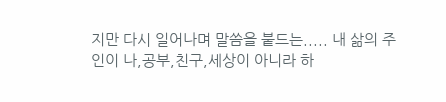지만 다시 일어나며 말씀을 붙드는..... 내 삶의 주인이 나,공부,친구,세상이 아니라 하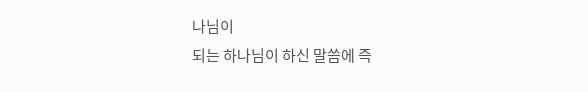나님이
되는 하나님이 하신 말씀에 즉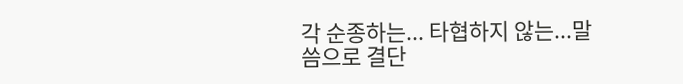각 순종하는... 타협하지 않는...말씀으로 결단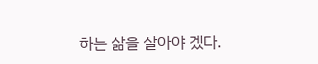하는 삶을 살아야 겠다.